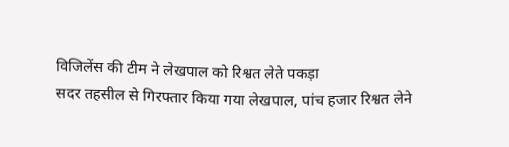विजिलेंस की टीम ने लेखपाल को रिश्वत लेते पकड़ा
सदर तहसील से गिरफ्तार किया गया लेखपाल, पांच हजार रिश्वत लेने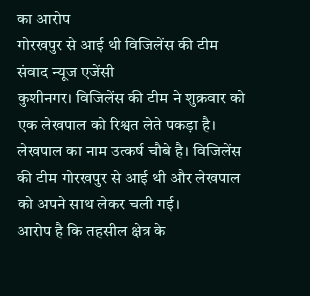का आरोप
गोरखपुर से आई थी विजिलेंस की टीम
संवाद न्यूज एजेंसी
कुशीनगर। विजिलेंस की टीम ने शुक्रवार को एक लेखपाल को रिश्वत लेते पकड़ा है। लेखपाल का नाम उत्कर्ष चौबे है। विजिलेंस की टीम गोरखपुर से आई थी और लेखपाल को अपने साथ लेकर चली गई।
आरोप है कि तहसील क्षेत्र के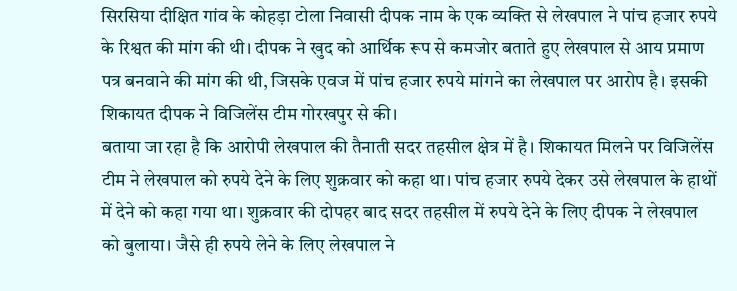सिरसिया दीक्षित गांव के कोहड़ा टोला निवासी दीपक नाम के एक व्यक्ति से लेखपाल ने पांच हजार रुपये के रिश्वत की मांग की थी। दीपक ने खुद को आर्थिक रूप से कमजोर बताते हुए लेखपाल से आय प्रमाण पत्र बनवाने की मांग की थी, जिसके एवज में पांच हजार रुपये मांगने का लेखपाल पर आरोप है। इसकी शिकायत दीपक ने विजिलेंस टीम गोरखपुर से की।
बताया जा रहा है कि आरोपी लेखपाल की तैनाती सदर तहसील क्षेत्र में है। शिकायत मिलने पर विजिलेंस टीम ने लेखपाल को रुपये देने के लिए शुक्रवार को कहा था। पांच हजार रुपये देकर उसे लेखपाल के हाथों में देने को कहा गया था। शुक्रवार की दोपहर बाद सदर तहसील में रुपये देने के लिए दीपक ने लेखपाल को बुलाया। जैसे ही रुपये लेने के लिए लेखपाल ने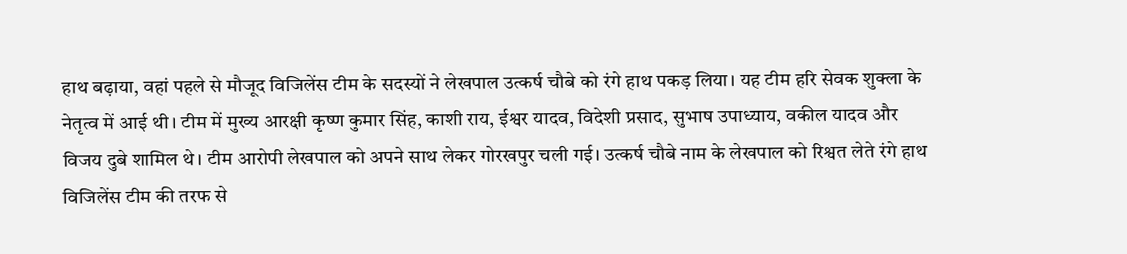हाथ बढ़ाया, वहां पहले से मौजूद विजिलेंस टीम के सदस्यों ने लेखपाल उत्कर्ष चौबे को रंगे हाथ पकड़ लिया। यह टीम हरि सेवक शुक्ला के नेतृत्व में आई थी। टीम में मुख्य आरक्षी कृष्ण कुमार सिंह, काशी राय, ईश्वर यादव, विदेशी प्रसाद, सुभाष उपाध्याय, वकील यादव और विजय दुबे शामिल थे। टीम आरोपी लेखपाल को अपने साथ लेकर गोरखपुर चली गई। उत्कर्ष चौबे नाम के लेखपाल को रिश्वत लेते रंगे हाथ विजिलेंस टीम की तरफ से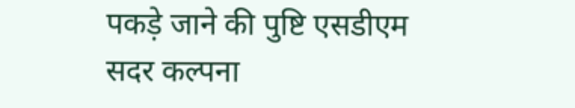पकड़े जाने की पुष्टि एसडीएम सदर कल्पना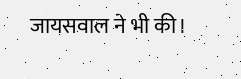जायसवाल ने भी की।